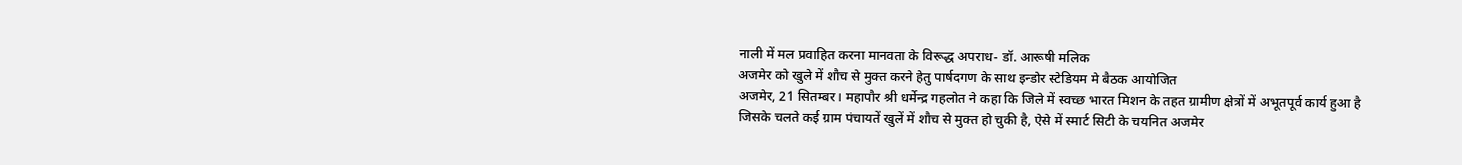नाली में मल प्रवाहित करना मानवता के विरूद्ध अपराध- डॉ. आरूषी मलिक
अजमेर को खुले में शौच से मुक्त करने हेतु पार्षदगण के साथ इन्डोर स्टेडियम मे बैठक आयोजित
अजमेर, 21 सितम्बर। महापौर श्री धर्मेन्द्र गहलोत ने कहा कि जिले में स्वच्छ भारत मिशन के तहत ग्रामीण क्षेत्रों में अभूतपूर्व कार्य हुआ है जिसके चलते कई ग्राम पंचायतें खुलें में शौच से मुक्त हो चुकी है, ऐसे में स्मार्ट सिटी के चयनित अजमेर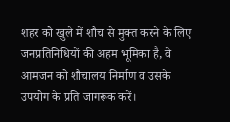शहर को खुले में शौच से मुक्त करने के लिए जनप्रतिनिधियों की अहम भूमिका है, वे आमजन को शौचालय निर्माण व उसके उपयोग के प्रति जागरूक करें।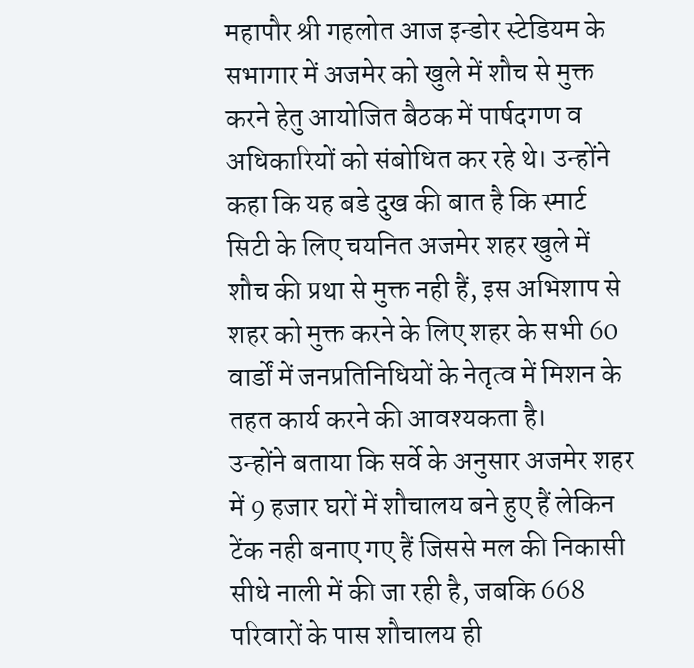महापौर श्री गहलोत आज इन्डोर स्टेडियम के सभागार में अजमेर को खुले में शौच से मुक्त करने हेतु आयोजित बैठक में पार्षदगण व अधिकारियों को संबोधित कर रहे थे। उन्होंने कहा कि यह बडे दुख की बात है कि स्मार्ट सिटी के लिए चयनित अजमेर शहर खुले में शौच की प्रथा से मुक्त नही हैं, इस अभिशाप से शहर को मुक्त करने के लिए शहर के सभी 60 वार्डों में जनप्रतिनिधियों के नेतृत्व में मिशन के तहत कार्य करने की आवश्यकता है।
उन्होंने बताया कि सर्वे के अनुसार अजमेर शहर में 9 हजार घरों में शौचालय बने हुए हैं लेकिन टेंक नही बनाए गए हैं जिससे मल की निकासी सीधे नाली में की जा रही है, जबकि 668 परिवारों के पास शौचालय ही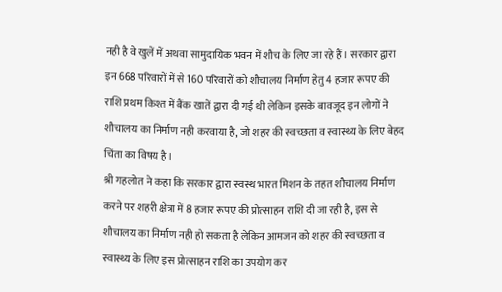नही है वे खुलें में अथवा सामुदायिक भवन में शौच के लिए जा रहे हैं। सरकार द्वारा इन 668 परिवारों में से 160 परिवारों को शौचालय निर्माण हेतु 4 हजार रूपए की राशि प्रथम किश्त में बैंक खातें द्वारा दी गई थी लेकिन इसके बावजूद इन लोगों ने शौचालय का निर्माण नही करवाया है, जो शहर की स्वच्छता व स्वास्थ्य के लिए बेहद चिंता का विषय है।
श्री गहलोत ने कहा कि सरकार द्वारा स्वस्थ भारत मिशन के तहत शौचालय निर्माण करने पर शहरी क्षेत्रा में 8 हजार रूपए की प्रोत्साहन राशि दी जा रही है, इस से शौचालय का निर्माण नही हो सकता है लेकिन आमजन को शहर की स्वच्छता व स्वास्थ्य के लिए इस प्रोत्साहन राशि का उपयोग कर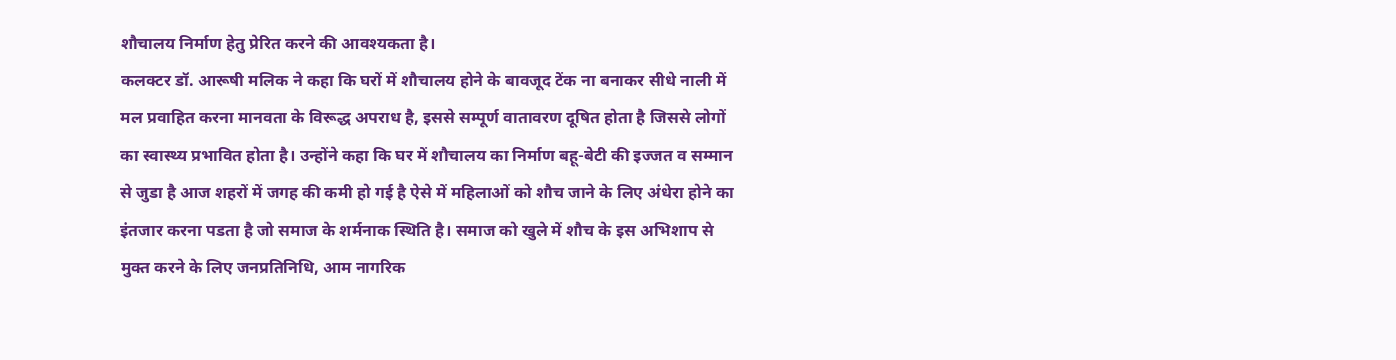शौचालय निर्माण हेतु प्रेरित करने की आवश्यकता है।
कलक्टर डॉ. आरूषी मलिक ने कहा कि घरों में शौचालय होने के बावजूद टेंक ना बनाकर सीधे नाली में मल प्रवाहित करना मानवता के विरूद्ध अपराध है, इससे सम्पूर्ण वातावरण दूषित होता है जिससे लोगों का स्वास्थ्य प्रभावित होता है। उन्होंने कहा कि घर में शौचालय का निर्माण बहू-बेटी की इज्जत व सम्मान से जुडा है आज शहरों में जगह की कमी हो गई है ऐसे में महिलाओं को शौच जाने के लिए अंधेरा होने का इंतजार करना पडता है जो समाज के शर्मनाक स्थिति है। समाज को खुले में शौच के इस अभिशाप से मुक्त करने के लिए जनप्रतिनिधि, आम नागरिक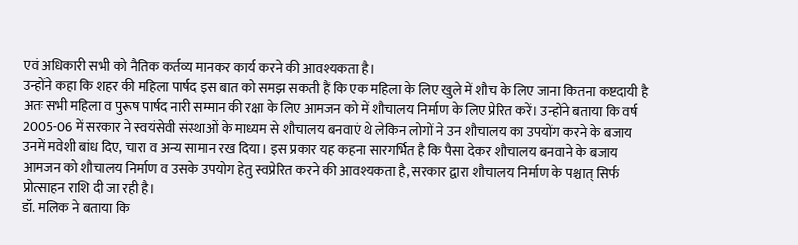एवं अधिकारी सभी को नैतिक कर्तव्य मानकर कार्य करने की आवश्यकता है।
उन्होंने कहा कि शहर की महिला पार्षद इस बात को समझ सकती हैं कि एक महिला के लिए खुले में शौच के लिए जाना कितना कष्टदायी है अतः सभी महिला व पुरूष पार्षद नारी सम्मान की रक्षा के लिए आमजन को में शौचालय निर्माण के लिए प्रेरित करें। उन्होंने बताया कि वर्ष 2005-06 में सरकार ने स्वयंसेवी संस्थाओं के माध्यम से शौचालय बनवाएं थे लेकिन लोगों ने उन शौचालय का उपयोंग करने के बजाय उनमें मवेशी बांध दिए, चारा व अन्य सामान रख दिया। इस प्रकार यह कहना सारगर्भित है कि पैसा देकर शौचालय बनवाने के बजाय आमजन को शौचालय निर्माण व उसके उपयोग हेतु स्वप्रेरित करने की आवश्यकता है, सरकार द्वारा शौचालय निर्माण के पश्चात् सिर्फ प्रोत्साहन राशि दी जा रही है।
डॉ. मलिक ने बताया कि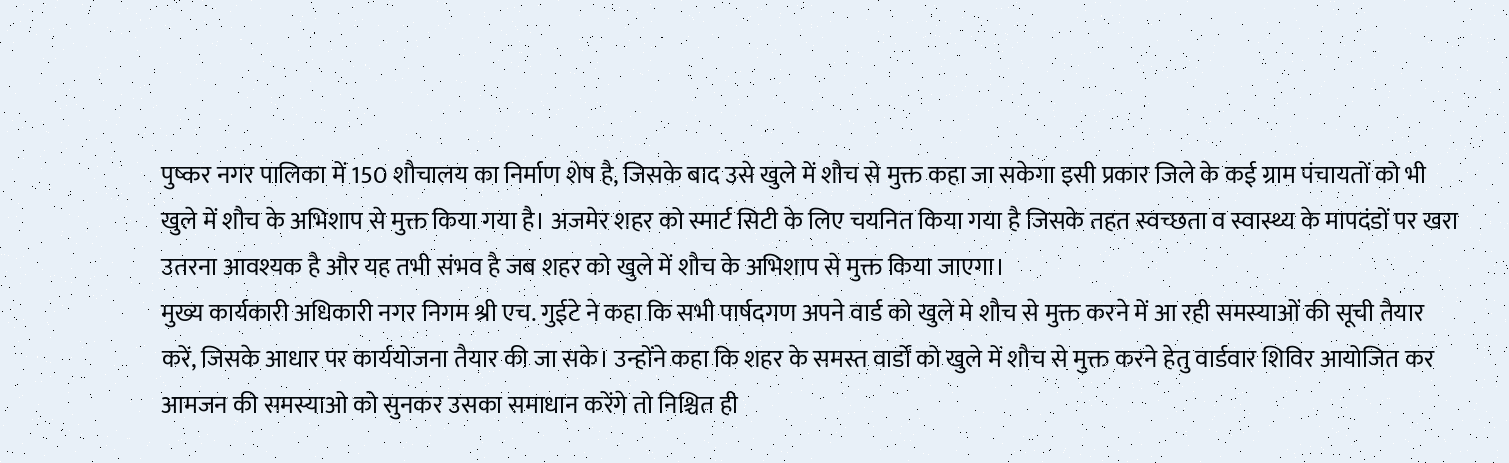पुष्कर नगर पालिका में 150 शौचालय का निर्माण शेष है, जिसके बाद उसे खुले में शौच से मुक्त कहा जा सकेगा इसी प्रकार जिले के कई ग्राम पंचायतों को भी खुले में शौच के अभिशाप से मुक्त किया गया है। अजमेर शहर को स्मार्ट सिटी के लिए चयनित किया गया है जिसके तहत स्वच्छता व स्वास्थ्य के मापदंडों पर खरा उतरना आवश्यक है और यह तभी संभव है जब शहर को खुले में शौच के अभिशाप से मुक्त किया जाएगा।
मुख्य कार्यकारी अधिकारी नगर निगम श्री एच. गुईटे ने कहा कि सभी पार्षदगण अपने वार्ड को खुले मे शौच से मुक्त करने में आ रही समस्याओं की सूची तैयार करें, जिसके आधार पर कार्ययोजना तैयार की जा सके। उन्होंने कहा कि शहर के समस्त वार्डों को खुले में शौच से मुक्त करने हेतु वार्डवार शिविर आयोजित कर आमजन की समस्याओ को सुनकर उसका समाधान करेंगे तो निश्चित ही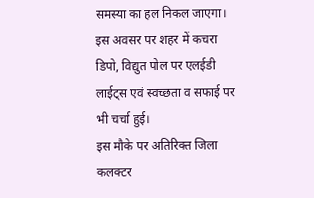समस्या का हल निकल जाएगा। इस अवसर पर शहर में कचरा डिपो, विद्युत पोल पर एलईडी लाईट्स एवं स्वच्छता व सफाई पर भी चर्चा हुई।
इस मौके पर अतिरिक्त जिला कलक्टर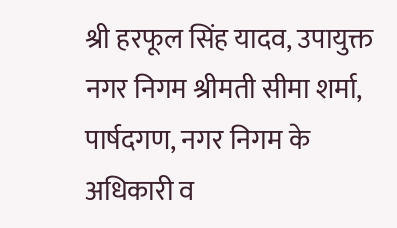श्री हरफूल सिंह यादव, उपायुक्त नगर निगम श्रीमती सीमा शर्मा, पार्षदगण, नगर निगम के अधिकारी व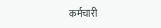कर्मचारी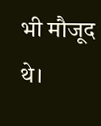भी मौजूद थे।